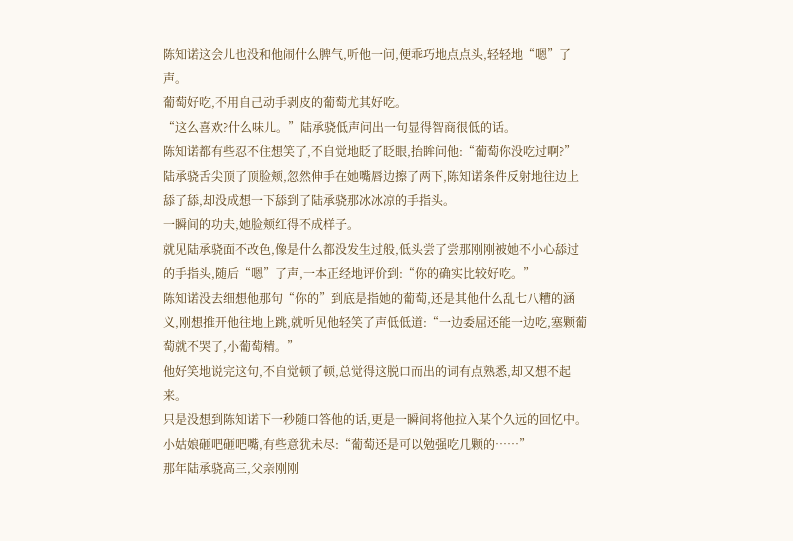陈知诺这会儿也没和他闹什么脾气,听他一问,便乖巧地点点头,轻轻地“嗯”了声。
葡萄好吃,不用自己动手剥皮的葡萄尤其好吃。
“这么喜欢?什么味儿。”陆承骁低声问出一句显得智商很低的话。
陈知诺都有些忍不住想笑了,不自觉地眨了眨眼,抬眸问他:“葡萄你没吃过啊?”
陆承骁舌尖顶了顶脸颊,忽然伸手在她嘴唇边擦了两下,陈知诺条件反射地往边上舔了舔,却没成想一下舔到了陆承骁那冰冰凉的手指头。
一瞬间的功夫,她脸颊红得不成样子。
就见陆承骁面不改色,像是什么都没发生过般,低头尝了尝那刚刚被她不小心舔过的手指头,随后“嗯”了声,一本正经地评价到:“你的确实比较好吃。”
陈知诺没去细想他那句“你的”到底是指她的葡萄,还是其他什么乱七八糟的涵义,刚想推开他往地上跳,就听见他轻笑了声低低道:“一边委屈还能一边吃,塞颗葡萄就不哭了,小葡萄精。”
他好笑地说完这句,不自觉顿了顿,总觉得这脱口而出的词有点熟悉,却又想不起来。
只是没想到陈知诺下一秒随口答他的话,更是一瞬间将他拉入某个久远的回忆中。
小姑娘砸吧砸吧嘴,有些意犹未尽:“葡萄还是可以勉强吃几颗的……”
那年陆承骁高三,父亲刚刚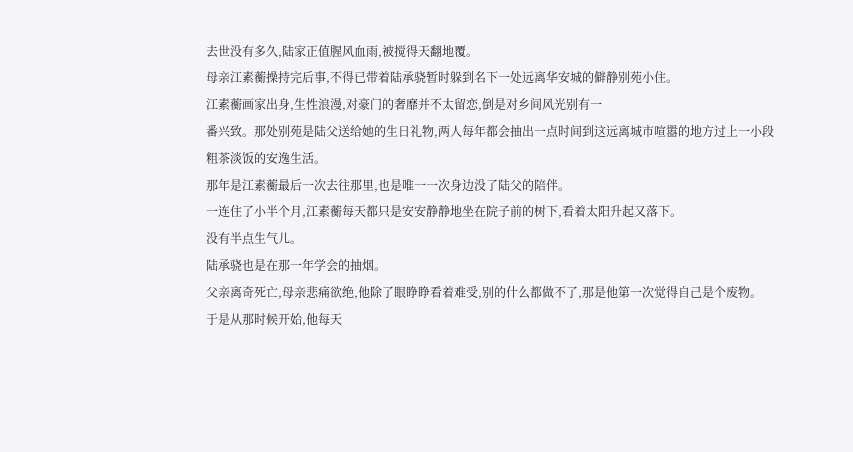去世没有多久,陆家正值腥风血雨,被搅得天翻地覆。
母亲江素蘅操持完后事,不得已带着陆承骁暂时躲到名下一处远离华安城的僻静别苑小住。
江素蘅画家出身,生性浪漫,对豪门的奢靡并不太留恋,倒是对乡间风光别有一
番兴致。那处别苑是陆父送给她的生日礼物,两人每年都会抽出一点时间到这远离城市喧嚣的地方过上一小段粗茶淡饭的安逸生活。
那年是江素蘅最后一次去往那里,也是唯一一次身边没了陆父的陪伴。
一连住了小半个月,江素蘅每天都只是安安静静地坐在院子前的树下,看着太阳升起又落下。
没有半点生气儿。
陆承骁也是在那一年学会的抽烟。
父亲离奇死亡,母亲悲痛欲绝,他除了眼睁睁看着难受,别的什么都做不了,那是他第一次觉得自己是个废物。
于是从那时候开始,他每天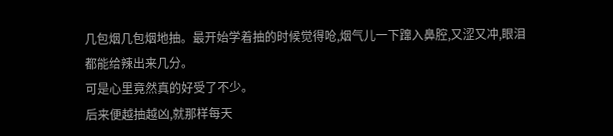几包烟几包烟地抽。最开始学着抽的时候觉得呛,烟气儿一下蹿入鼻腔,又涩又冲,眼泪都能给辣出来几分。
可是心里竟然真的好受了不少。
后来便越抽越凶,就那样每天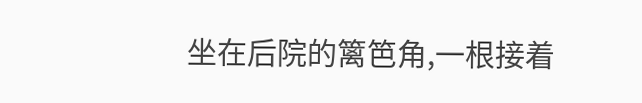坐在后院的篱笆角,一根接着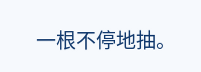一根不停地抽。